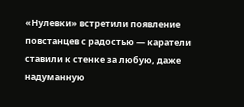«Нулевки» встретили появление повстанцев с радостью — каратели ставили к стенке за любую, даже надуманную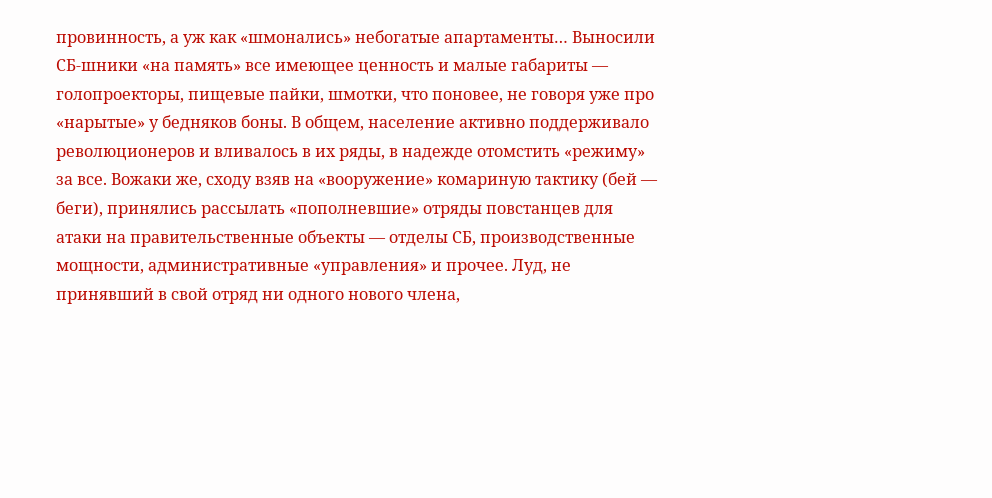провинность, а уж как «шмонались» небогатые апартаменты… Выносили СБ-шники «на память» все имеющее ценность и малые габариты — голопроекторы, пищевые пайки, шмотки, что поновее, не говоря уже про «нарытые» у бедняков боны. В общем, население активно поддерживало революционеров и вливалось в их ряды, в надежде отомстить «режиму» за все. Вожаки же, сходу взяв на «вооружение» комариную тактику (бей — беги), принялись рассылать «пополневшие» отряды повстанцев для атаки на правительственные объекты — отделы СБ, производственные мощности, административные «управления» и прочее. Луд, не принявший в свой отряд ни одного нового члена,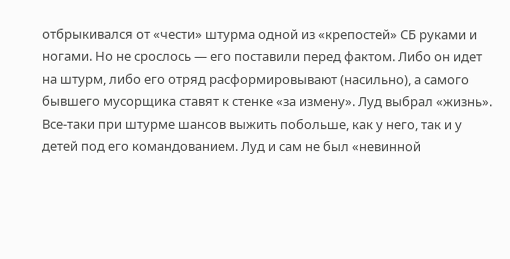отбрыкивался от «чести» штурма одной из «крепостей» СБ руками и ногами. Но не срослось — его поставили перед фактом. Либо он идет на штурм, либо его отряд расформировывают (насильно), а самого бывшего мусорщика ставят к стенке «за измену». Луд выбрал «жизнь». Все-таки при штурме шансов выжить побольше, как у него, так и у детей под его командованием. Луд и сам не был «невинной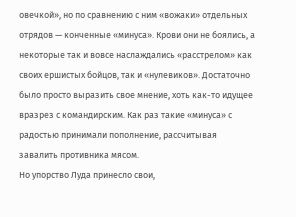овечкой», но по сравнению с ним «вожаки» отдельных отрядов — конченные «минуса». Крови они не боялись, а некоторые так и вовсе наслаждались «расстрелом» как своих ершистых бойцов, так и «нулевиков». Достаточно было просто выразить свое мнение, хоть как-то идущее вразрез с командирским. Как раз такие «минуса» с радостью принимали пополнение, рассчитывая завалить противника мясом.
Но упорство Луда принесло свои,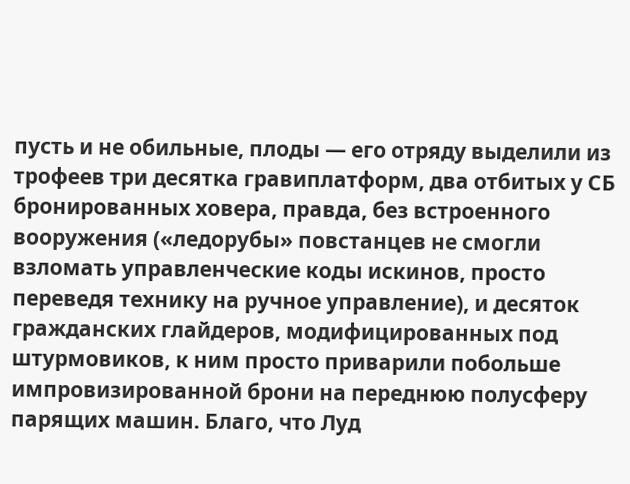пусть и не обильные, плоды — его отряду выделили из трофеев три десятка гравиплатформ, два отбитых у СБ бронированных ховера, правда, без встроенного вооружения («ледорубы» повстанцев не смогли взломать управленческие коды искинов, просто переведя технику на ручное управление), и десяток гражданских глайдеров, модифицированных под штурмовиков, к ним просто приварили побольше импровизированной брони на переднюю полусферу парящих машин. Благо, что Луд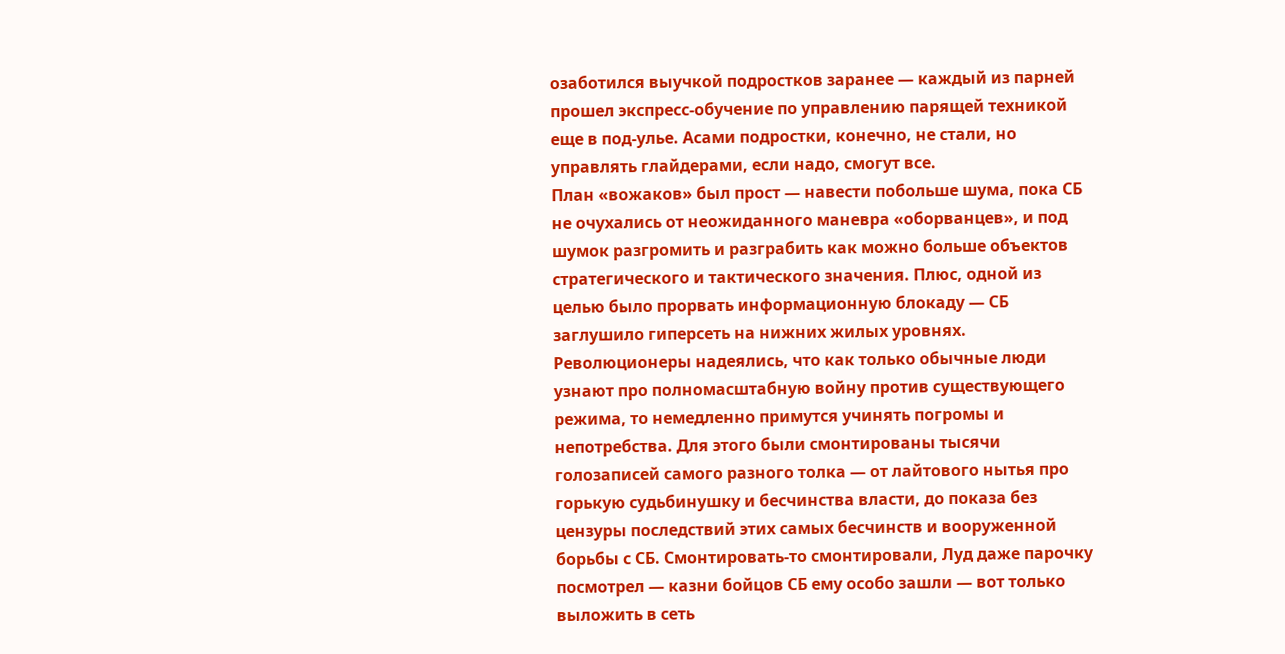озаботился выучкой подростков заранее — каждый из парней прошел экспресс-обучение по управлению парящей техникой еще в под-улье. Асами подростки, конечно, не стали, но управлять глайдерами, если надо, смогут все.
План «вожаков» был прост — навести побольше шума, пока СБ не очухались от неожиданного маневра «оборванцев», и под шумок разгромить и разграбить как можно больше объектов стратегического и тактического значения. Плюс, одной из целью было прорвать информационную блокаду — СБ заглушило гиперсеть на нижних жилых уровнях. Революционеры надеялись, что как только обычные люди узнают про полномасштабную войну против существующего режима, то немедленно примутся учинять погромы и непотребства. Для этого были смонтированы тысячи голозаписей самого разного толка — от лайтового нытья про горькую судьбинушку и бесчинства власти, до показа без цензуры последствий этих самых бесчинств и вооруженной борьбы с СБ. Смонтировать-то смонтировали, Луд даже парочку посмотрел — казни бойцов СБ ему особо зашли — вот только выложить в сеть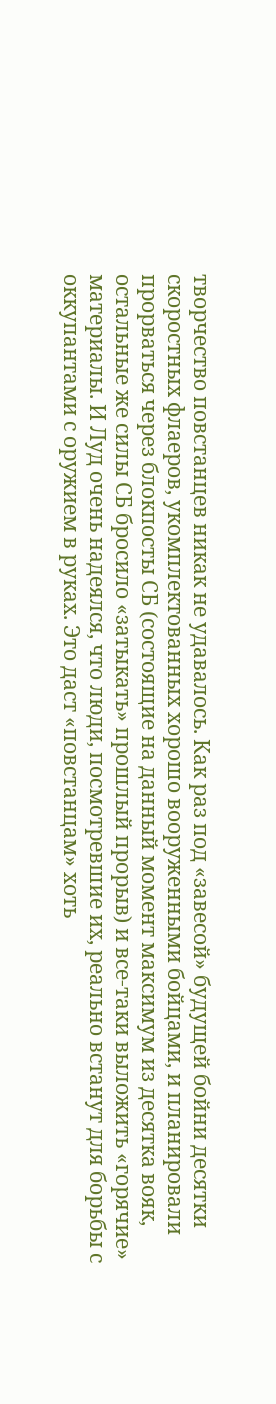творчество повстанцев никак не удавалось. Как раз под «завесой» будущей бойни десятки скоростных флаеров, укомплектованных хорошо вооруженными бойцами, и планировали прорваться через блокпосты СБ (состоящие на данный момент максимум из десятка вояк, остальные же силы СБ бросило «затыкать» прошлый прорыв) и все-таки выложить «горячие» материалы. И Луд очень надеялся, что люди, посмотревшие их, реально встанут для борьбы с оккупантами с оружием в руках. Это даст «повстанцам» хоть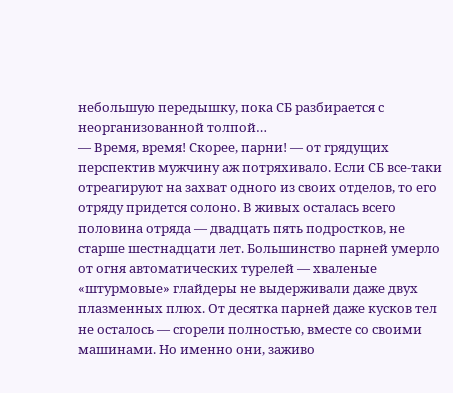небольшую передышку, пока СБ разбирается с неорганизованной толпой…
— Время, время! Скорее, парни! — от грядущих перспектив мужчину аж потряхивало. Если СБ все-таки отреагируют на захват одного из своих отделов, то его отряду придется солоно. В живых осталась всего половина отряда — двадцать пять подростков, не старше шестнадцати лет. Большинство парней умерло от огня автоматических турелей — хваленые «штурмовые» глайдеры не выдерживали даже двух плазменных плюх. От десятка парней даже кусков тел не осталось — сгорели полностью, вместе со своими машинами. Но именно они, заживо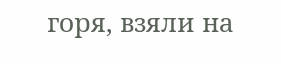горя, взяли на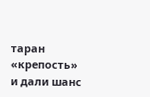таран «крепость» и дали шанс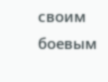своим боевым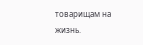товарищам на жизнь.